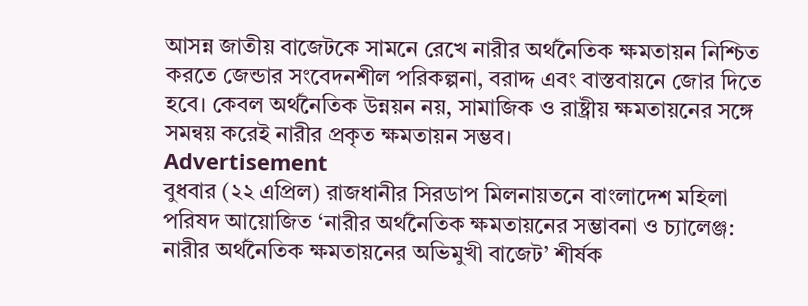আসন্ন জাতীয় বাজেটকে সামনে রেখে নারীর অর্থনৈতিক ক্ষমতায়ন নিশ্চিত করতে জেন্ডার সংবেদনশীল পরিকল্পনা, বরাদ্দ এবং বাস্তবায়নে জোর দিতে হবে। কেবল অর্থনৈতিক উন্নয়ন নয়, সামাজিক ও রাষ্ট্রীয় ক্ষমতায়নের সঙ্গে সমন্বয় করেই নারীর প্রকৃত ক্ষমতায়ন সম্ভব।
Advertisement
বুধবার (২২ এপ্রিল) রাজধানীর সিরডাপ মিলনায়তনে বাংলাদেশ মহিলা পরিষদ আয়োজিত ‘নারীর অর্থনৈতিক ক্ষমতায়নের সম্ভাবনা ও চ্যালেঞ্জ: নারীর অর্থনৈতিক ক্ষমতায়নের অভিমুখী বাজেট’ শীর্ষক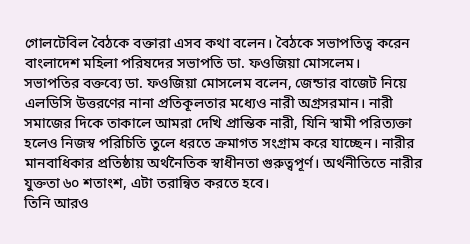গোলটেবিল বৈঠকে বক্তারা এসব কথা বলেন। বৈঠকে সভাপতিত্ব করেন বাংলাদেশ মহিলা পরিষদের সভাপতি ডা. ফওজিয়া মোসলেম।
সভাপতির বক্তব্যে ডা. ফওজিয়া মোসলেম বলেন, জেন্ডার বাজেট নিয়ে এলডিসি উত্তরণের নানা প্রতিকূলতার মধ্যেও নারী অগ্রসরমান। নারী সমাজের দিকে তাকালে আমরা দেখি প্রান্তিক নারী, যিনি স্বামী পরিত্যক্তা হলেও নিজস্ব পরিচিতি তুলে ধরতে ক্রমাগত সংগ্রাম করে যাচ্ছেন। নারীর মানবাধিকার প্রতিষ্ঠায় অর্থনৈতিক স্বাধীনতা গুরুত্বপূর্ণ। অর্থনীতিতে নারীর যুক্ততা ৬০ শতাংশ, এটা তরান্বিত করতে হবে।
তিনি আরও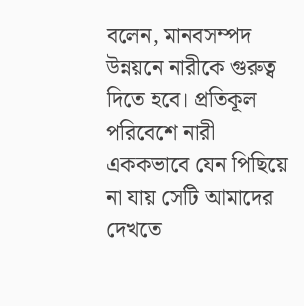বলেন, মানবসম্পদ উন্নয়নে নারীকে গুরুত্ব দিতে হবে। প্রতিকূল পরিবেশে নারী এককভাবে যেন পিছিয়ে না যায় সেটি আমাদের দেখতে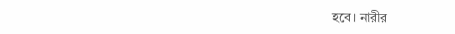হবে। নারীর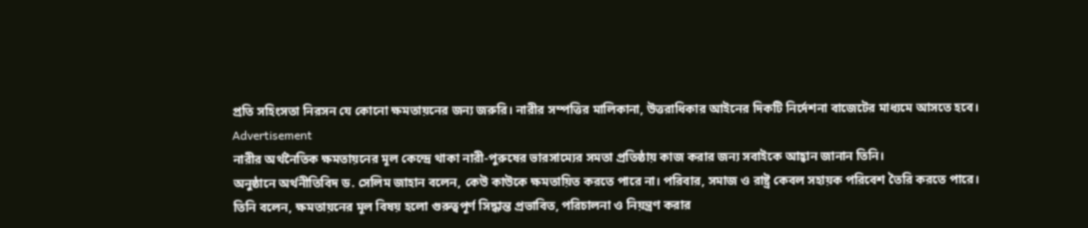প্রতি সহিংসতা নিরসন যে কোনো ক্ষমতায়নের জন্য জরুরি। নারীর সম্পত্তির মালিকানা, উত্তরাধিকার আইনের দিকটি নির্দেশনা বাজেটের মাধ্যমে আসতে হবে।
Advertisement
নারীর অর্থনৈতিক ক্ষমতায়নের মূল কেন্দ্রে থাকা নারী-পুরুষের ভারসাম্যের সমতা প্রতিষ্ঠায় কাজ করার জন্য সবাইকে আহ্বান জানান তিনি।
অনুষ্ঠানে অর্থনীতিবিদ ড. সেলিম জাহান বলেন, কেউ কাউকে ক্ষমতায়িত করতে পারে না। পরিবার, সমাজ ও রাষ্ট্র কেবল সহায়ক পরিবেশ তৈরি করতে পারে।
তিনি বলেন, ক্ষমতায়নের মূল বিষয় হলো গুরুত্বপূর্ণ সিদ্ধান্ত প্রভাবিত, পরিচালনা ও নিয়ন্ত্রণ করার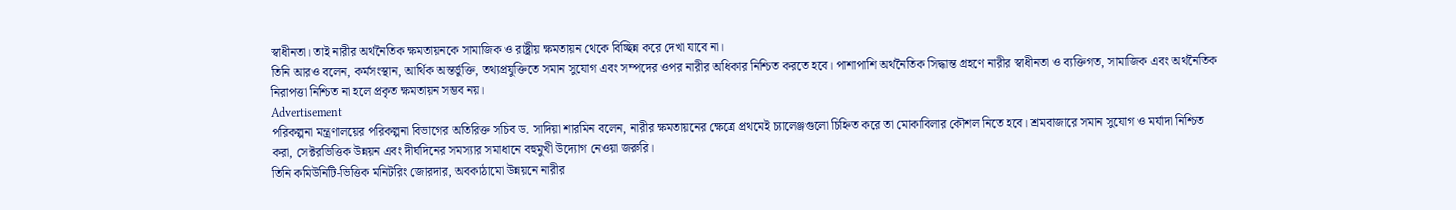স্বাধীনতা। তাই নারীর অর্থনৈতিক ক্ষমতায়নকে সামাজিক ও রাষ্ট্রীয় ক্ষমতায়ন থেকে বিচ্ছিন্ন করে দেখা যাবে না।
তিনি আরও বলেন, কর্মসংস্থান, আর্থিক অন্তর্ভুক্তি, তথ্যপ্রযুক্তিতে সমান সুযোগ এবং সম্পদের ওপর নারীর অধিকার নিশ্চিত করতে হবে। পাশাপাশি অর্থনৈতিক সিদ্ধান্ত গ্রহণে নারীর স্বাধীনতা ও ব্যক্তিগত, সামাজিক এবং অর্থনৈতিক নিরাপত্তা নিশ্চিত না হলে প্রকৃত ক্ষমতায়ন সম্ভব নয়।
Advertisement
পরিকল্পনা মন্ত্রণালয়ের পরিকল্পনা বিভাগের অতিরিক্ত সচিব ড. সাদিয়া শারমিন বলেন, নারীর ক্ষমতায়নের ক্ষেত্রে প্রথমেই চ্যালেঞ্জগুলো চিহ্নিত করে তা মোকাবিলার কৌশল নিতে হবে। শ্রমবাজারে সমান সুযোগ ও মর্যাদা নিশ্চিত করা, সেক্টরভিত্তিক উন্নয়ন এবং দীর্ঘদিনের সমস্যার সমাধানে বহুমুখী উদ্যোগ নেওয়া জরুরি।
তিনি কমিউনিটি-ভিত্তিক মনিটরিং জোরদার, অবকাঠামো উন্নয়নে নারীর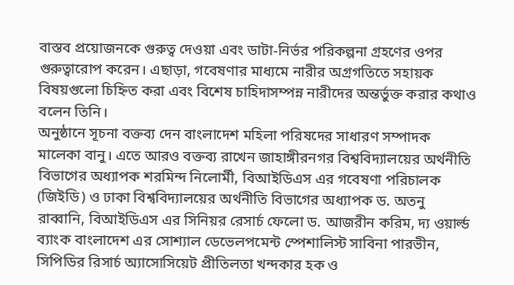বাস্তব প্রয়োজনকে গুরুত্ব দেওয়া এবং ডাটা-নির্ভর পরিকল্পনা গ্রহণের ওপর গুরুত্বারোপ করেন। এছাড়া, গবেষণার মাধ্যমে নারীর অগ্রগতিতে সহায়ক বিষয়গুলো চিহ্নিত করা এবং বিশেষ চাহিদাসম্পন্ন নারীদের অন্তর্ভুক্ত করার কথাও বলেন তিনি।
অনুষ্ঠানে সূচনা বক্তব্য দেন বাংলাদেশ মহিলা পরিষদের সাধারণ সম্পাদক মালেকা বানু। এতে আরও বক্তব্য রাখেন জাহাঙ্গীরনগর বিশ্ববিদ্যালয়ের অর্থনীতি বিভাগের অধ্যাপক শরমিন্দ নিলোর্মী, বিআইডিএস এর গবেষণা পরিচালক (জিইডি) ও ঢাকা বিশ্ববিদ্যালয়ের অর্থনীতি বিভাগের অধ্যাপক ড. অতনু রাব্বানি, বিআইডিএস এর সিনিয়র রেসার্চ ফেলো ড. আজরীন করিম, দ্য ওয়ার্ল্ড ব্যাংক বাংলাদেশ এর সোশ্যাল ডেভেলপমেন্ট স্পেশালিস্ট সাবিনা পারভীন, সিপিডির রিসার্চ অ্যাসোসিয়েট প্রীতিলতা খন্দকার হক ও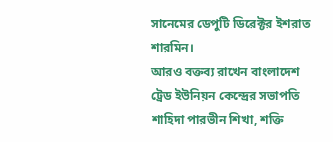সানেমের ডেপুটি ডিরেক্টর ইশরাত শারমিন।
আরও বক্তব্য রাখেন বাংলাদেশ ট্রেড ইউনিয়ন কেন্দ্রের সভাপতি শাহিদা পারভীন শিখা, শক্তি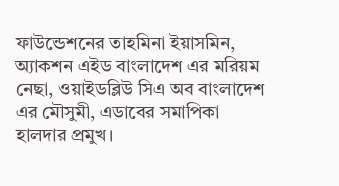ফাউন্ডেশনের তাহমিনা ইয়াসমিন, অ্যাকশন এইড বাংলাদেশ এর মরিয়ম নেছা, ওয়াইডব্লিউ সিএ অব বাংলাদেশ এর মৌসুমী, এডাবের সমাপিকা হালদার প্রমুখ।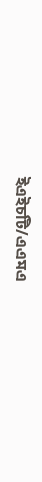ইএইচটি/এএমএ